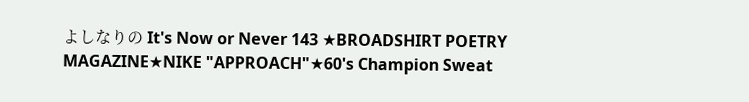よしなりの It's Now or Never 143 ★BROADSHIRT POETRY MAGAZINE★NIKE "APPROACH"★60's Champion Sweat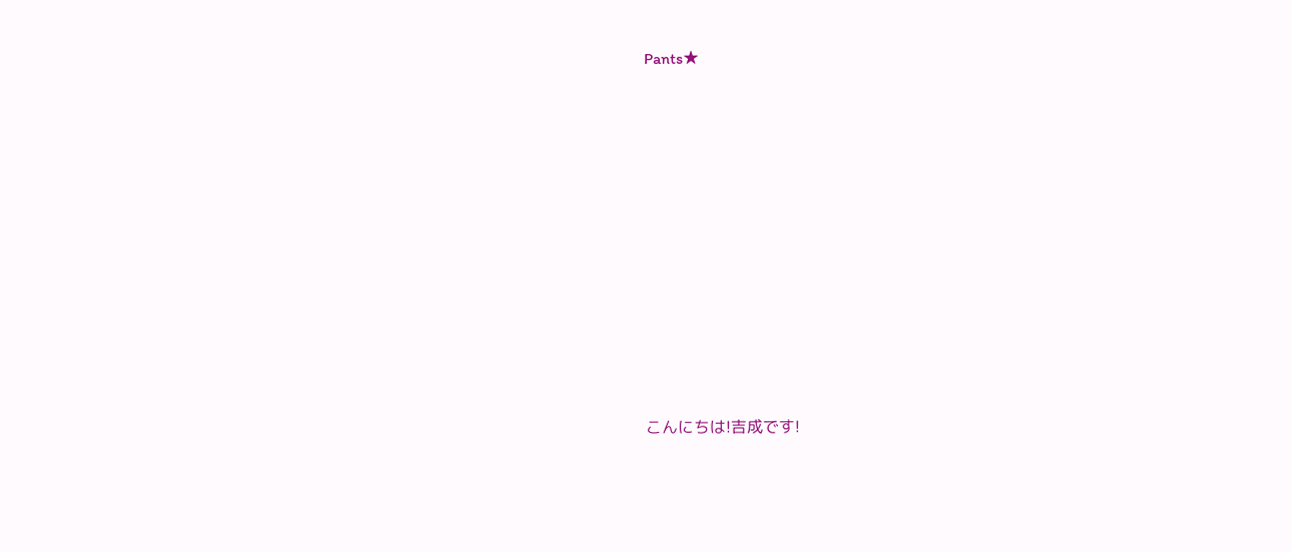Pants★











こんにちは!吉成です!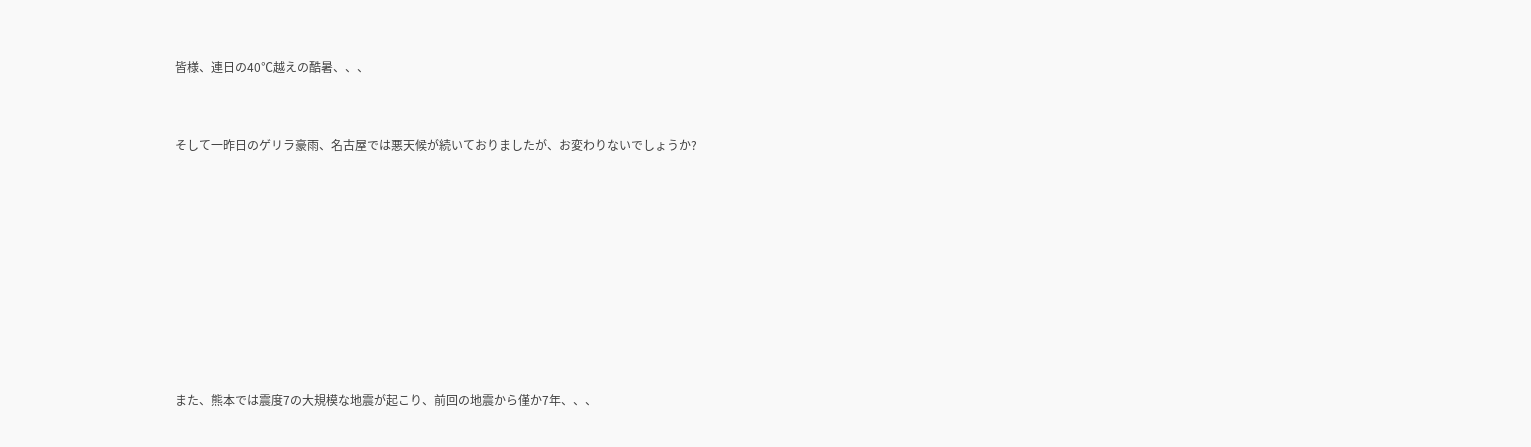皆様、連日の40℃越えの酷暑、、、



そして一昨日のゲリラ豪雨、名古屋では悪天候が続いておりましたが、お変わりないでしょうか?












また、熊本では震度7の大規模な地震が起こり、前回の地震から僅か7年、、、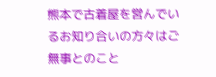熊本で古着屋を営んでいるお知り合いの方々はご無事とのこと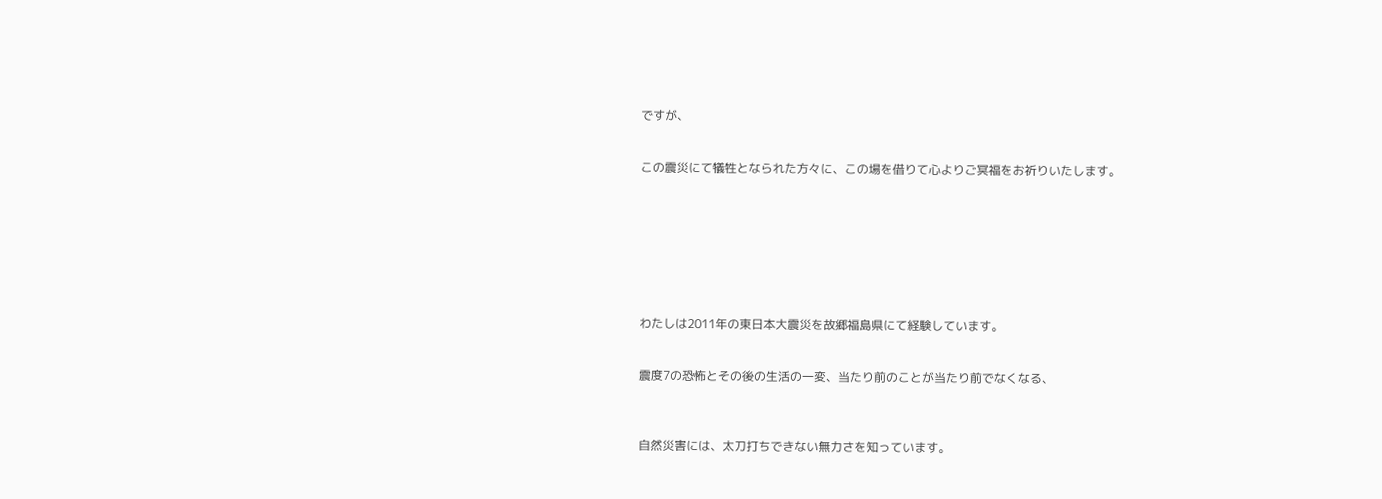ですが、


この震災にて犠牲となられた方々に、この場を借りて心よりご冥福をお祈りいたします。








わたしは2011年の東日本大震災を故郷福島県にて経験しています。


震度7の恐怖とその後の生活の一変、当たり前のことが当たり前でなくなる、



自然災害には、太刀打ちできない無力さを知っています。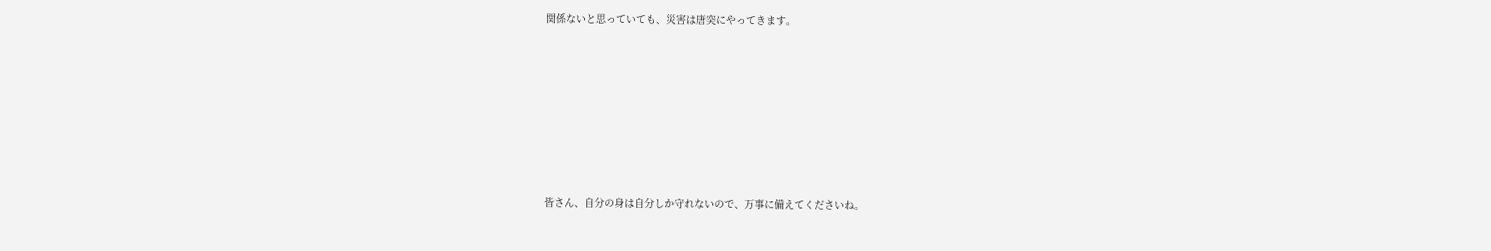関係ないと思っていても、災害は唐突にやってきます。







皆さん、自分の身は自分しか守れないので、万事に備えてくださいね。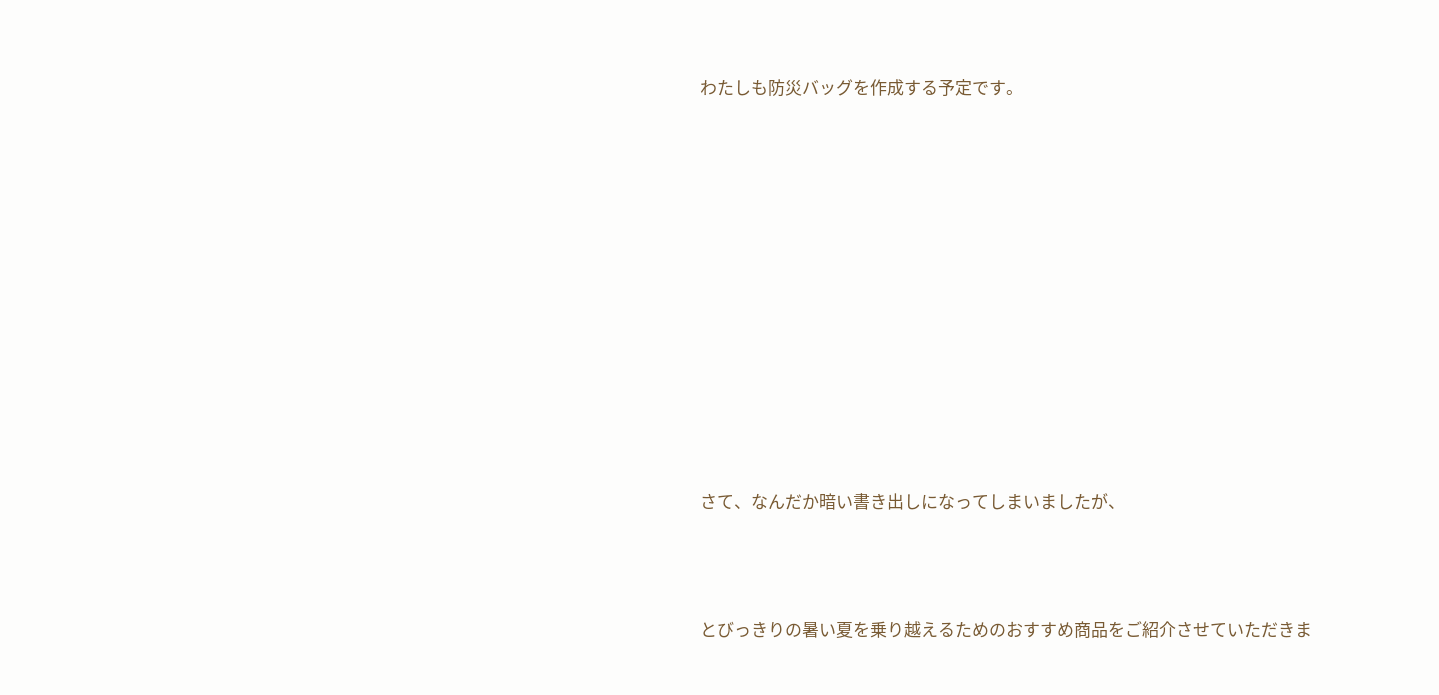わたしも防災バッグを作成する予定です。












さて、なんだか暗い書き出しになってしまいましたが、



とびっきりの暑い夏を乗り越えるためのおすすめ商品をご紹介させていただきま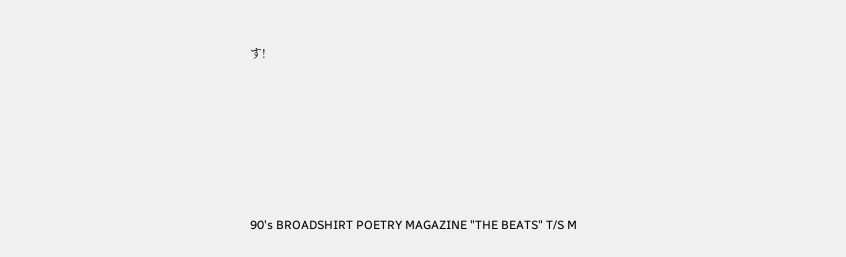す!












90's BROADSHIRT POETRY MAGAZINE "THE BEATS" T/S M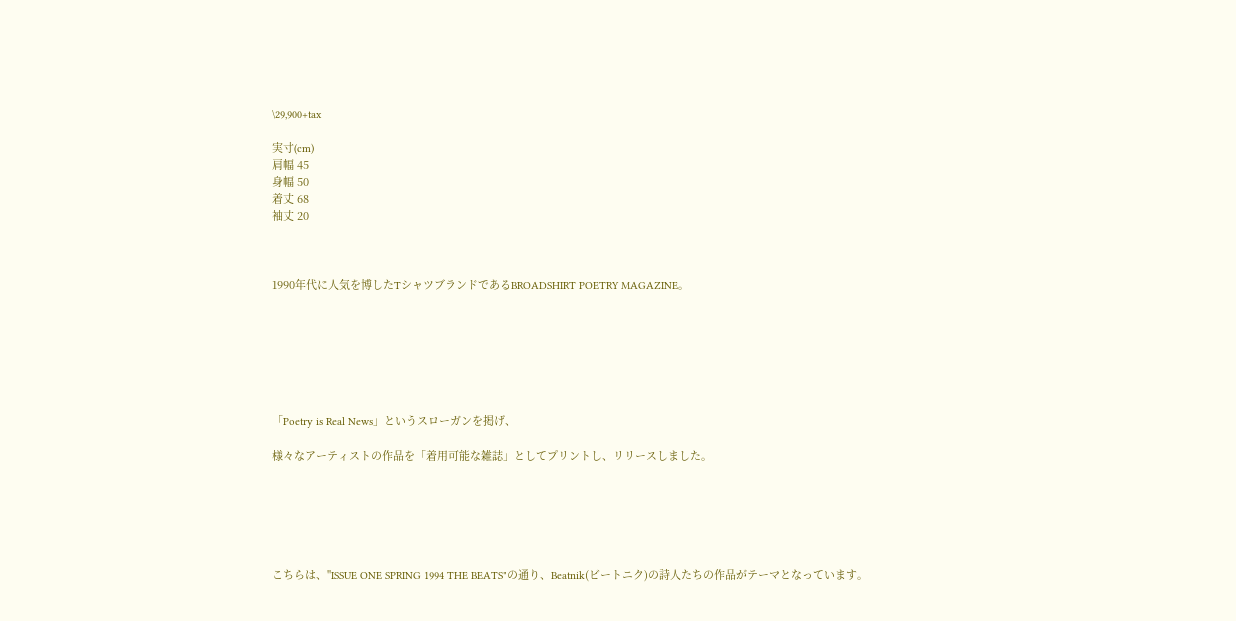\29,900+tax

実寸(cm)
肩幅 45
身幅 50
着丈 68
袖丈 20



1990年代に人気を博したTシャツブランドであるBROADSHIRT POETRY MAGAZINE。







「Poetry is Real News」というスローガンを掲げ、

様々なアーティストの作品を「着用可能な雑誌」としてプリントし、リリースしました。






こちらは、"ISSUE ONE SPRING 1994 THE BEATS"の通り、Beatnik(ビートニク)の詩人たちの作品がテーマとなっています。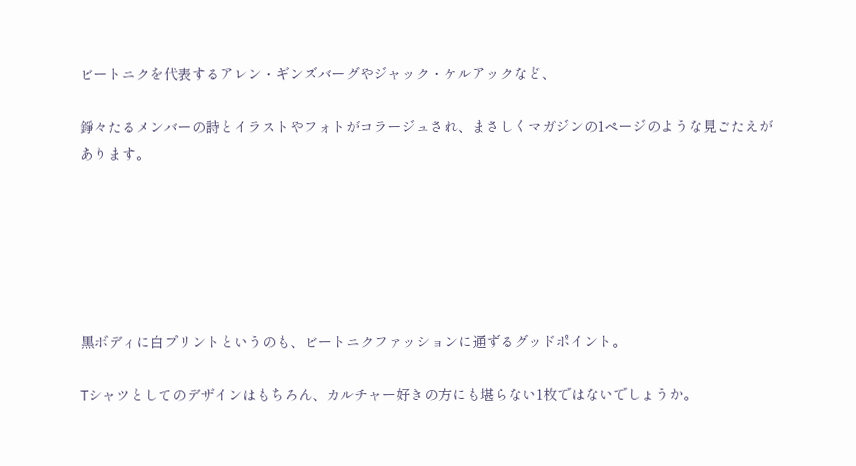ビートニクを代表するアレン・ギンズバーグやジャック・ケルアックなど、

錚々たるメンバーの詩とイラストやフォトがコラージュされ、まさしくマガジンの1ページのような見ごたえがあります。






黒ボディに白プリントというのも、ビートニクファッションに通ずるグッドポイント。

Tシャツとしてのデザインはもちろん、カルチャー好きの方にも堪らない1枚ではないでしょうか。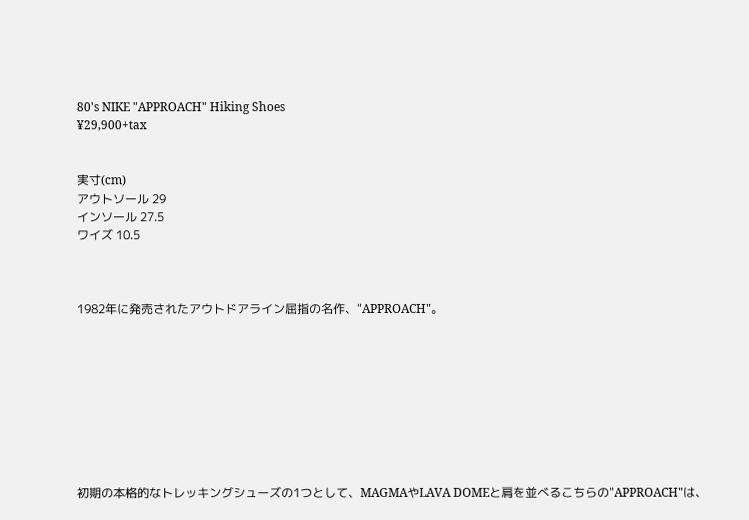80's NIKE "APPROACH" Hiking Shoes
¥29,900+tax


実寸(cm)
アウトソール 29
インソール 27.5
ワイズ 10.5



1982年に発売されたアウトドアライン屈指の名作、"APPROACH"。









初期の本格的なトレッキングシューズの1つとして、MAGMAやLAVA DOMEと肩を並べるこちらの"APPROACH"は、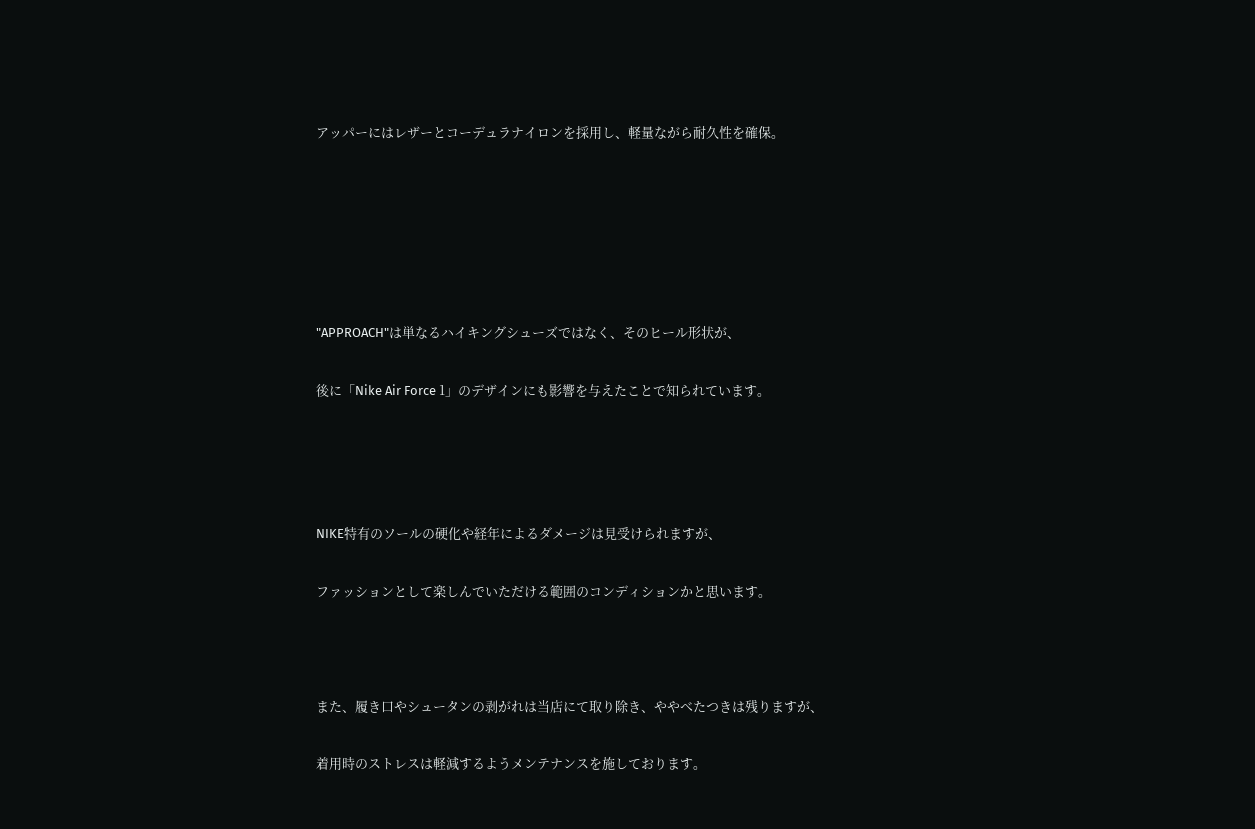アッパーにはレザーとコーデュラナイロンを採用し、軽量ながら耐久性を確保。






"APPROACH"は単なるハイキングシューズではなく、そのヒール形状が、

後に「Nike Air Force 1」のデザインにも影響を与えたことで知られています。




NIKE特有のソールの硬化や経年によるダメージは見受けられますが、

ファッションとして楽しんでいただける範囲のコンディションかと思います。



また、履き口やシュータンの剥がれは当店にて取り除き、ややべたつきは残りますが、

着用時のストレスは軽減するようメンテナンスを施しております。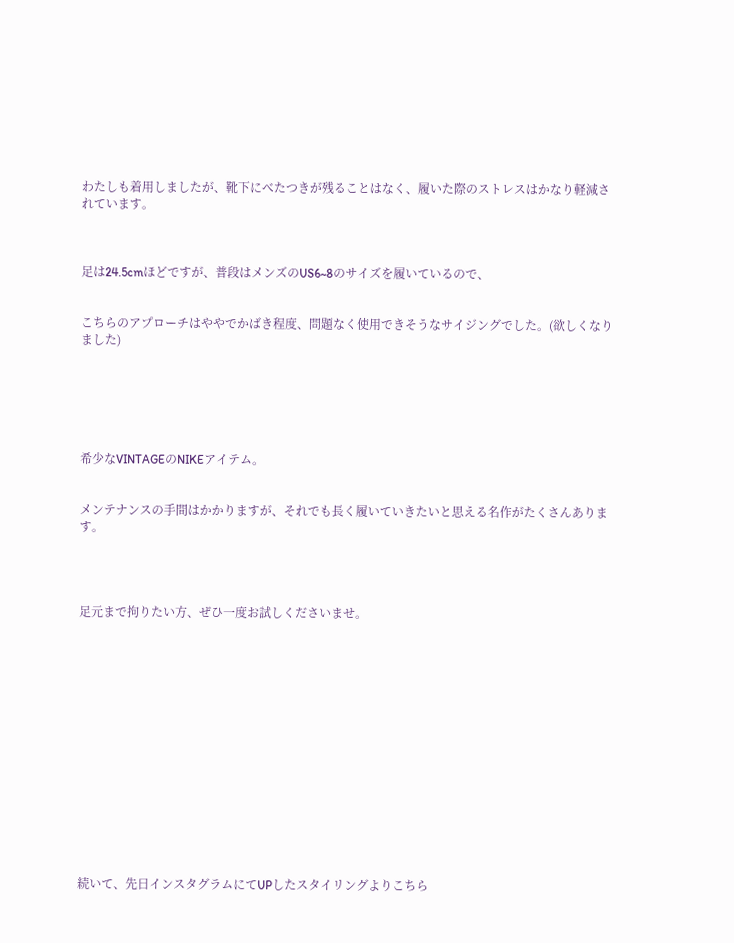わたしも着用しましたが、靴下にべたつきが残ることはなく、履いた際のストレスはかなり軽減されています。



足は24.5cmほどですが、普段はメンズのUS6~8のサイズを履いているので、


こちらのアプローチはややでかばき程度、問題なく使用できそうなサイジングでした。(欲しくなりました)






希少なVINTAGEのNIKEアイテム。


メンテナンスの手間はかかりますが、それでも長く履いていきたいと思える名作がたくさんあります。




足元まで拘りたい方、ぜひ一度お試しくださいませ。















続いて、先日インスタグラムにてUPしたスタイリングよりこちら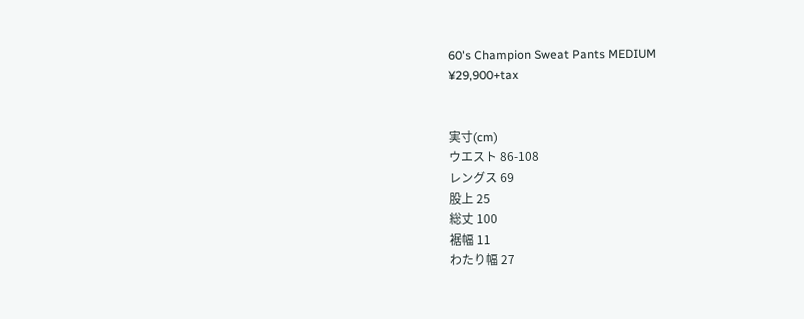60's Champion Sweat Pants MEDIUM
¥29,900+tax


実寸(cm)
ウエスト 86-108
レングス 69
股上 25
総丈 100
裾幅 11
わたり幅 27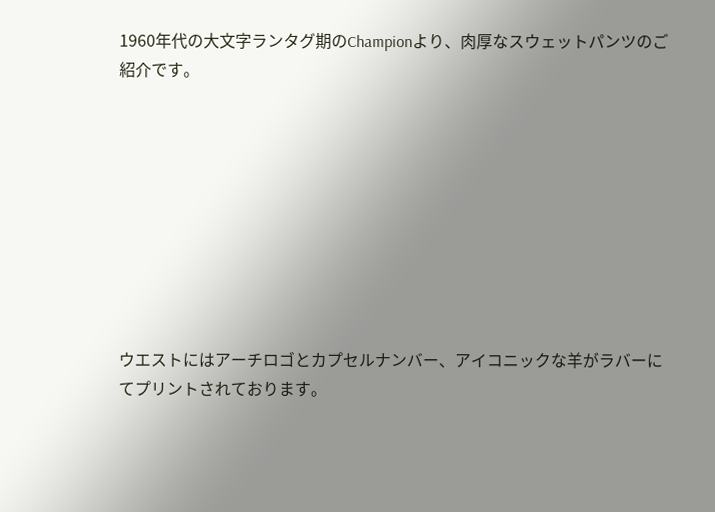1960年代の大文字ランタグ期のChampionより、肉厚なスウェットパンツのご紹介です。









ウエストにはアーチロゴとカプセルナンバー、アイコニックな羊がラバーにてプリントされております。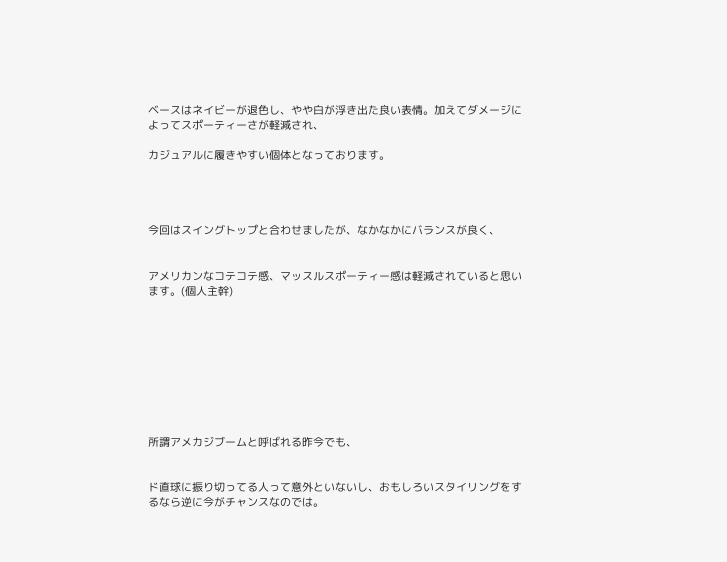ベースはネイビーが退色し、やや白が浮き出た良い表情。加えてダメージによってスポーティーさが軽減され、

カジュアルに履きやすい個体となっております。




今回はスイングトップと合わせましたが、なかなかにバランスが良く、


アメリカンなコテコテ感、マッスルスポーティー感は軽減されていると思います。(個人主幹)









所謂アメカジブームと呼ばれる昨今でも、


ド直球に振り切ってる人って意外といないし、おもしろいスタイリングをするなら逆に今がチャンスなのでは。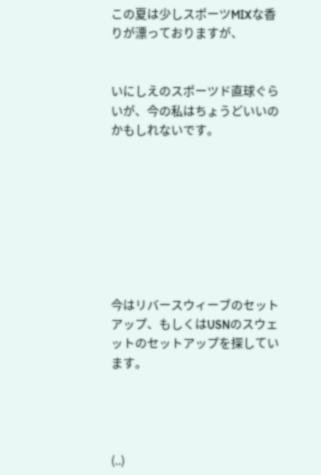この夏は少しスポーツMIXな香りが漂っておりますが、


いにしえのスポーツド直球ぐらいが、今の私はちょうどいいのかもしれないです。








今はリバースウィーブのセットアップ、もしくはUSNのスウェットのセットアップを探しています。




(..)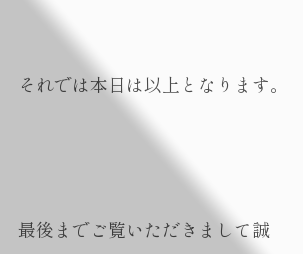それでは本日は以上となります。




最後までご覧いただきまして誠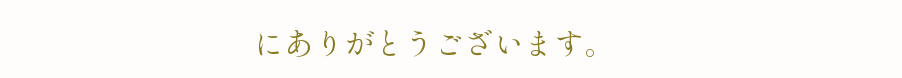にありがとうございます。